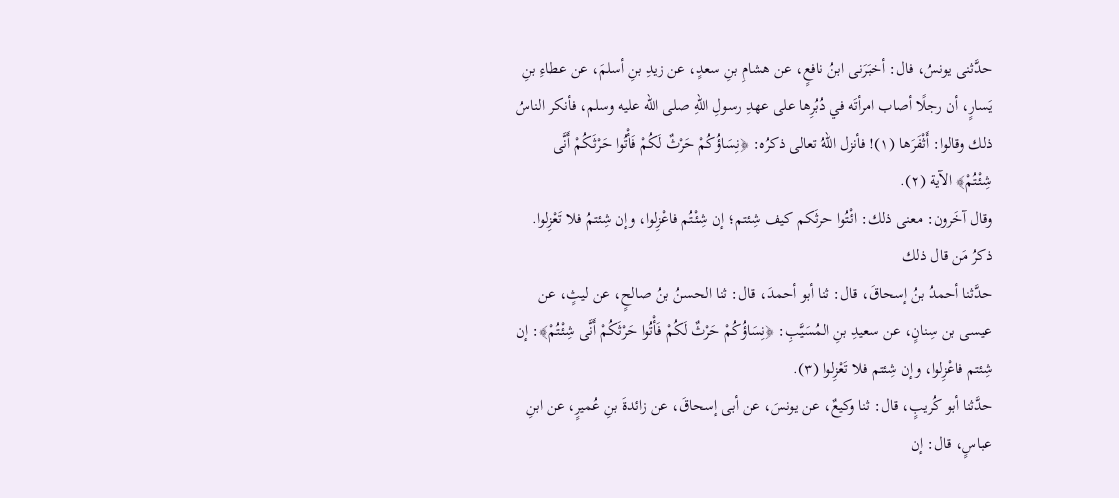حدَّثنى يونسُ، فال: أخبَرَنى ابنُ نافعٍ، عن هشامِ بنِ سعدٍ، عن زيدِ بنِ أسلمَ، عن عطاءِ بنِ يَسارٍ، أن رجلًا أصاب امرأتَه في دُبُرِها على عهدِ رسولِ اللهِ صلى الله عليه وسلم، فأنكر الناسُ ذلك وقالوا: أَثْفَرَها (١)! فأنزل اللهُ تعالى ذكرُه: ﴿نِسَاؤُكُمْ حَرْثٌ لَكُمْ فَأْتُوا حَرْثَكُمْ أَنَّى شِئْتُمْ﴾ الآية (٢).
وقال آخَرون: معنى ذلك: ائْتُوا حرثَكم كيف شِئتم؛ إن شِئْتُم فاعْزِلوا، وإن شِئتمُ فلا تَعْزِلوا.
ذكرُ مَن قال ذلك
حدَّثنا أحمدُ بنُ إسحاقَ، قال: ثنا أبو أحمدَ، قال: ثنا الحسنُ بنُ صالحٍ، عن ليثٍ، عن عيسى بن سِنانٍ، عن سعيدِ بنِ المُسَيَّبِ: ﴿نِسَاؤُكُمْ حَرْثٌ لَكُمْ فَأْتُوا حَرْثَكُمْ أَنَّى شِئْتُمْ﴾: إن شِئتم فاعْزِلوا، وإن شِئتم فلا تَعْزِلوا (٣).
حدَّثنا أبو كُريبٍ، قال: ثنا وكيعٌ، عن يونسَ، عن أبى إسحاقَ، عن زائدةَ بنِ عُميرٍ، عن ابنِ عباسٍ، قال: إن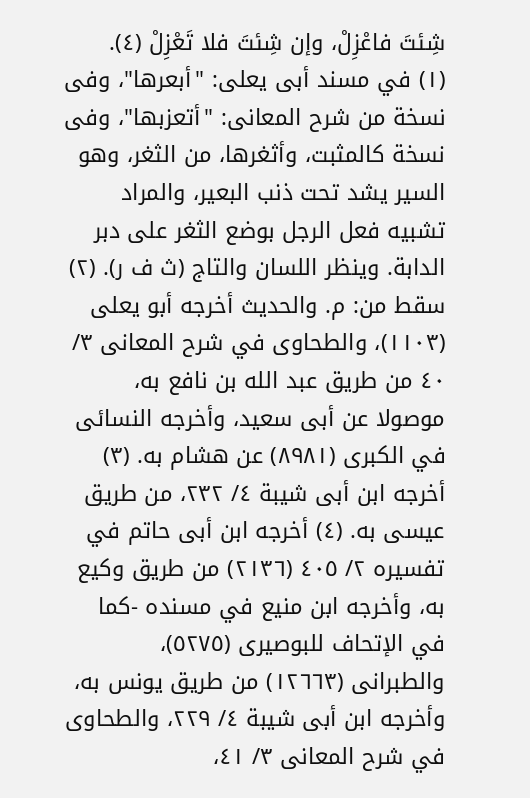شِئتَ فاعْزِلْ، وإن شِئتَ فلا تَعْزِلْ (٤).
(١) في مسند أبى يعلى: "أبعرها"، وفى نسخة من شرح المعانى: "أتعزبها"، وفى نسخة كالمثبت، وأثغرها، من الثغر، وهو السير يشد تحت ذنب البعير، والمراد تشبيه فعل الرجل بوضع الثغر على دبر الدابة. وينظر اللسان والتاج (ث ف ر). (٢) سقط من: م. والحديث أخرجه أبو يعلى (١١٠٣)، والطحاوى في شرح المعانى ٣/ ٤٠ من طريق عبد الله بن نافع به، موصولا عن أبى سعيد، وأخرجه النسائى في الكبرى (٨٩٨١) عن هشام به. (٣) أخرجه ابن أبى شيبة ٤/ ٢٣٢، من طريق عيسى به. (٤) أخرجه ابن أبى حاتم في تفسيره ٢/ ٤٠٥ (٢١٣٦) من طريق وكيع به، وأخرجه ابن منيع في مسنده -كما في الإتحاف للبوصيرى (٥٢٧٥)، والطبرانى (١٢٦٦٣) من طريق يونس به، وأخرجه ابن أبى شيبة ٤/ ٢٢٩، والطحاوى في شرح المعانى ٣/ ٤١،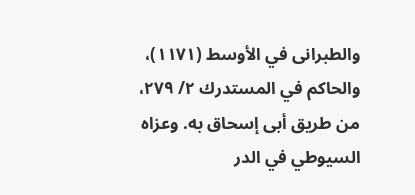والطبرانى في الأوسط (١١٧١)، والحاكم في المستدرك ٢/ ٢٧٩، من طريق أبى إسحاق به. وعزاه السيوطي في الدر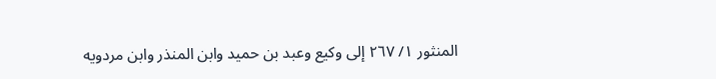المنثور ١/ ٢٦٧ إلى وكيع وعبد بن حميد وابن المنذر وابن مردويه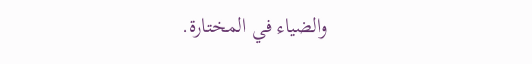والضياء في المختارة.